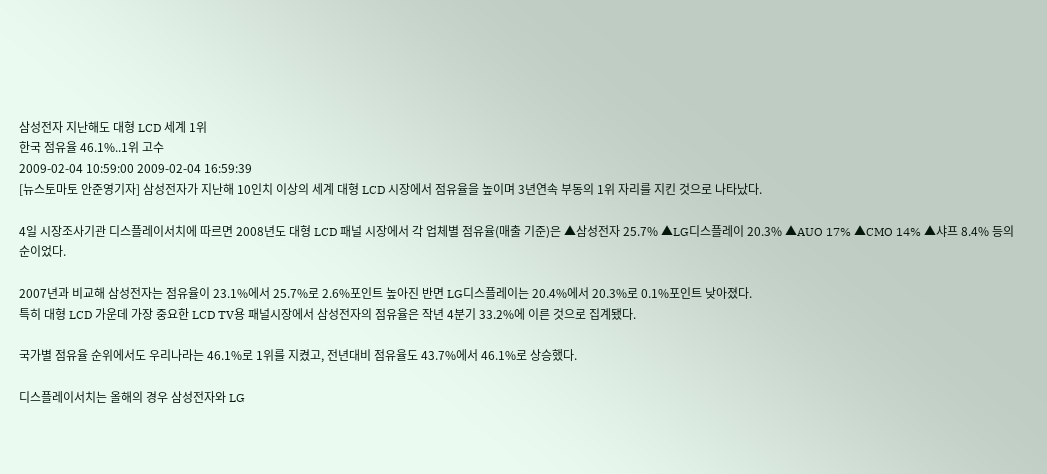삼성전자 지난해도 대형 LCD 세계 1위
한국 점유율 46.1%..1위 고수
2009-02-04 10:59:00 2009-02-04 16:59:39
[뉴스토마토 안준영기자] 삼성전자가 지난해 10인치 이상의 세계 대형 LCD 시장에서 점유율을 높이며 3년연속 부동의 1위 자리를 지킨 것으로 나타났다.

4일 시장조사기관 디스플레이서치에 따르면 2008년도 대형 LCD 패널 시장에서 각 업체별 점유율(매출 기준)은 ▲삼성전자 25.7% ▲LG디스플레이 20.3% ▲AUO 17% ▲CMO 14% ▲샤프 8.4% 등의 순이었다.

2007년과 비교해 삼성전자는 점유율이 23.1%에서 25.7%로 2.6%포인트 높아진 반면 LG디스플레이는 20.4%에서 20.3%로 0.1%포인트 낮아졌다.
특히 대형 LCD 가운데 가장 중요한 LCD TV용 패널시장에서 삼성전자의 점유율은 작년 4분기 33.2%에 이른 것으로 집계됐다.

국가별 점유율 순위에서도 우리나라는 46.1%로 1위를 지켰고, 전년대비 점유율도 43.7%에서 46.1%로 상승했다.

디스플레이서치는 올해의 경우 삼성전자와 LG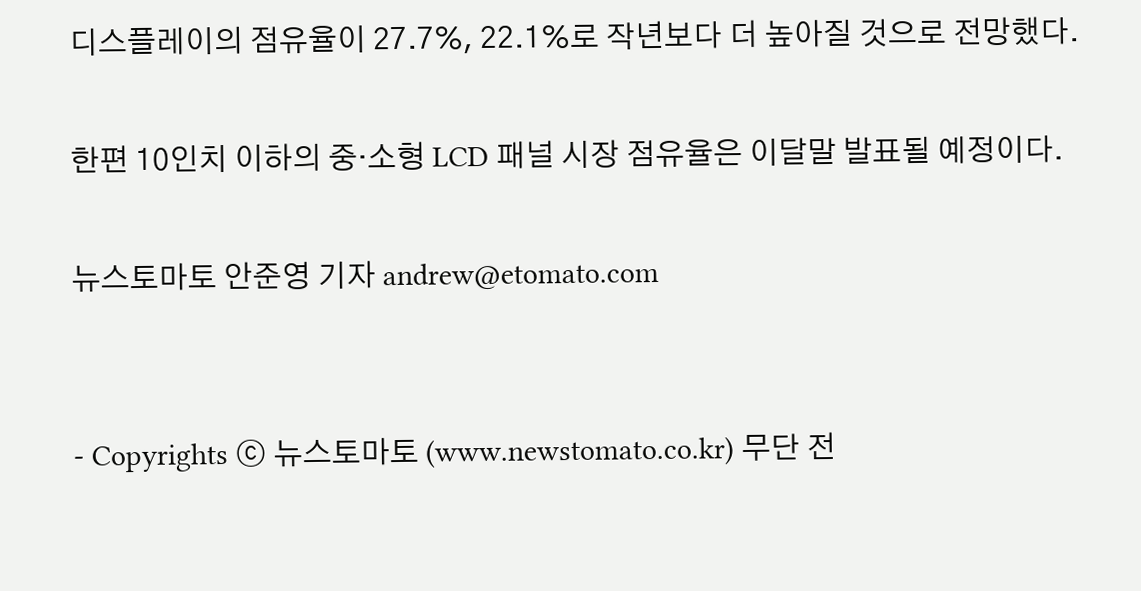디스플레이의 점유율이 27.7%, 22.1%로 작년보다 더 높아질 것으로 전망했다.

한편 10인치 이하의 중·소형 LCD 패널 시장 점유율은 이달말 발표될 예정이다.

뉴스토마토 안준영 기자 andrew@etomato.com


- Copyrights ⓒ 뉴스토마토 (www.newstomato.co.kr) 무단 전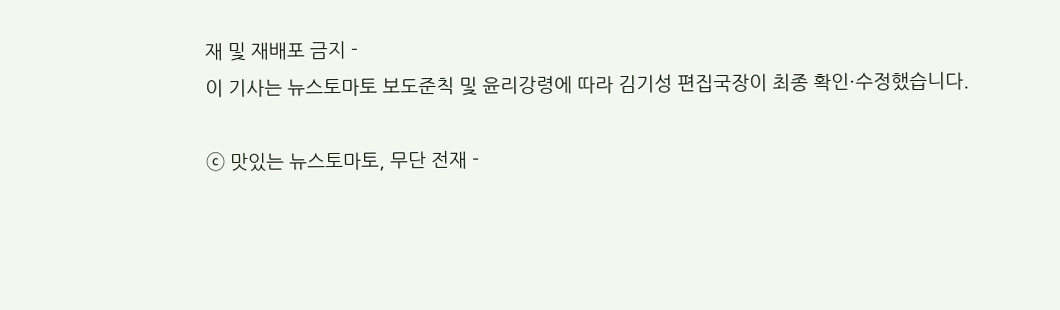재 및 재배포 금지 -
이 기사는 뉴스토마토 보도준칙 및 윤리강령에 따라 김기성 편집국장이 최종 확인·수정했습니다.

ⓒ 맛있는 뉴스토마토, 무단 전재 -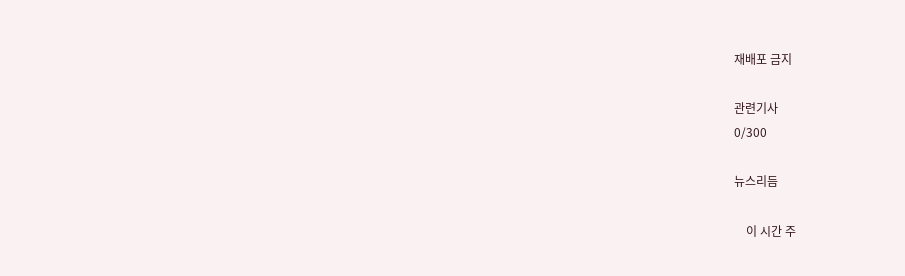재배포 금지

관련기사
0/300

뉴스리듬

    이 시간 주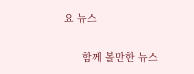요 뉴스

      함께 볼만한 뉴스